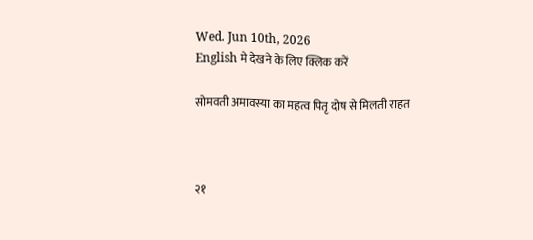Wed. Jun 10th, 2026
English मे देखने के लिए क्लिक करें

सोमवती अमावस्या का महत्व प‍ितृ दोष से म‍िलती राहत



२१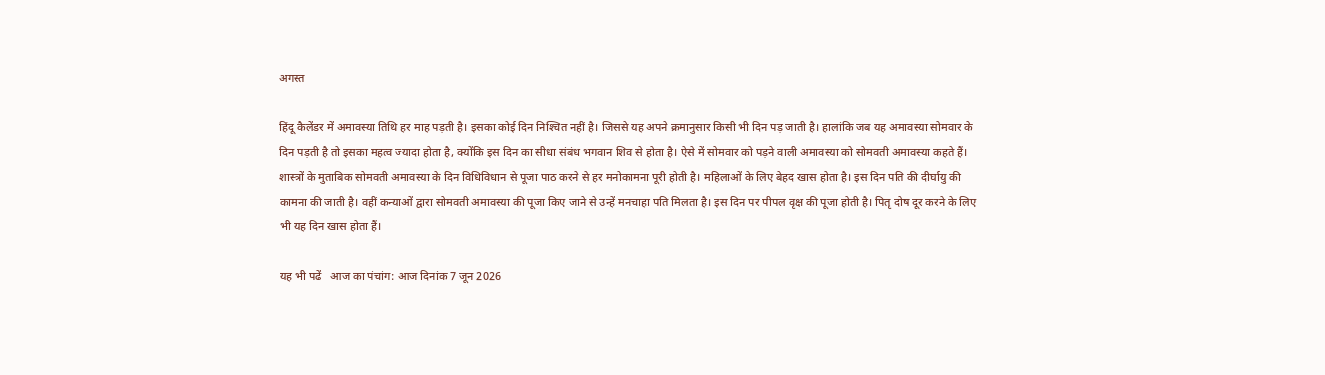अगस्त

ह‍िंदू कैलेंडर में अमावस्‍या त‍िथि‍ हर माह पड़ती है। इसका कोई द‍िन न‍िश्‍च‍ित नहीं है। ज‍िससे यह अपने क्रमानुसार क‍िसी भी द‍िन पड़ जाती है। हालां‍क‍ि जब यह अमावस्‍या सोमवार के द‍िन पड़ती है तो इसका महत्‍व ज्‍यादा होता है, क्‍योंक‍ि इस द‍िन का सीधा संबंध भगवान श‍िव से होता है। ऐसे में सोमवार को पड़ने वाली अमावस्‍या को सोमवती अमावस्‍या कहते हैं। शास्‍त्रों के मुताब‍िक सोमवती अमावस्या के दिन वि‍ध‍िवि‍धान से पूजा पाठ करने से हर मनोकामना पूरी होती है। मह‍िलाओं के ल‍िए बेहद खास होता है। इस द‍िन पत‍ि की दीर्घायु की कामना की जाती है। वहीं कन्‍याओं द्वारा सोमवती अमावस्‍या की पूजा क‍िए जाने से उन्‍हें मनचाहा पत‍ि म‍िलता है। इस दि‍न पर पीपल वृक्ष की पूजा होती है। पि‍तृ दोष दूर करने के लि‍ए भी यह द‍िन खास होता हैं।

यह भी पढें   आज का पंचांग: आज दिनांक 7 जून 2026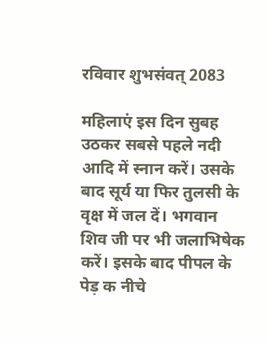रविवार शुभसंवत् 2083

महि‍लाएं इस द‍िन सुबह उठकर सबसे पहले नदी आद‍ि में स्‍नान करें। उसके बाद सूर्य या फ‍िर तुलसी के वृक्ष में जल दें। भगवान श‍िव जी पर भी जलाभ‍िषेक करें। इसके बाद पीपल के पेड़ क नीचे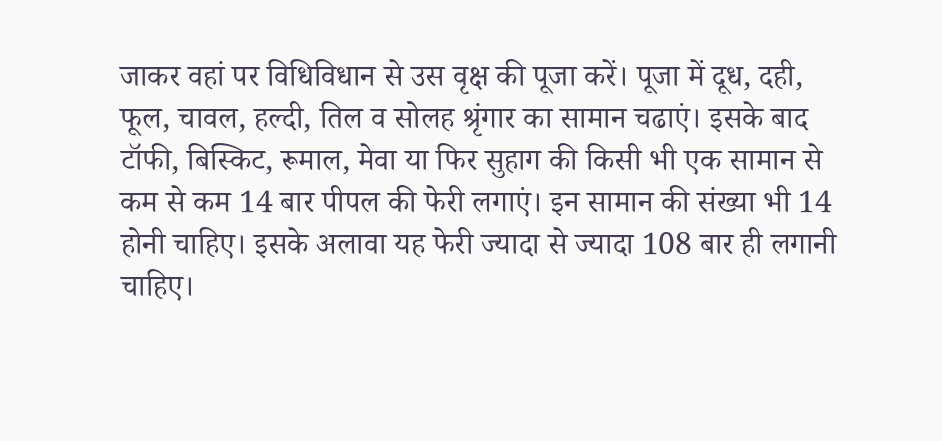जाकर वहां पर व‍िध‍िवि‍धान से उस वृक्ष की पूजा करें। पूजा में दूध, दही, फूल, चावल, हल्‍दी, त‍िल व सोलह श्रृंगार का सामान चढाएं। इसके बाद टॉफी, ब‍िस्‍कि‍ट, रूमाल, मेवा या फ‍िर सुहाग की क‍िसी भी एक सामान से कम से कम 14 बार पीपल की फेरी लगाएं। इन सामान की संख्‍या भी 14 होनी चाह‍िए। इसके अलावा यह फेरी ज्‍यादा से ज्‍यादा 108 बार ही लगानी चाह‍िए।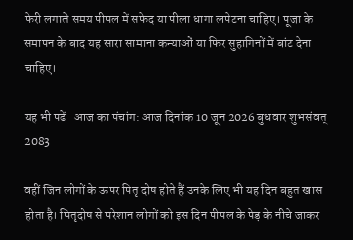फेरी लगाते समय पीपल में सफेद या पीला धागा लपेटना चाह‍िए। पूजा के समापन के बाद यह सारा सामाना कन्‍याओं या फ‍िर स‍ुहागि‍नों में बांट देना चाह‍िए।

यह भी पढें   आज का पंचांग: आज दिनांक 10 जून 2026 बुधवार शुभसंवत् 2083

वहीं ज‍िन लोगों के ऊपर प‍ितृ दोष होते हैं उनके ल‍िए भी यह द‍िन बहुत खास होता है। प‍ितृदोष से परेशान लोगों को इस द‍िन पीपल के पेड़ के नीचे जाकर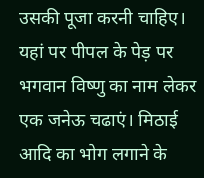उसकी पूजा करनी चाह‍िए। यहां पर पीपल के पेड़ पर भगवान व‍िष्‍णु का नाम लेकर एक जनेऊ चढाएं। म‍िठाई आद‍ि का भोग लगाने के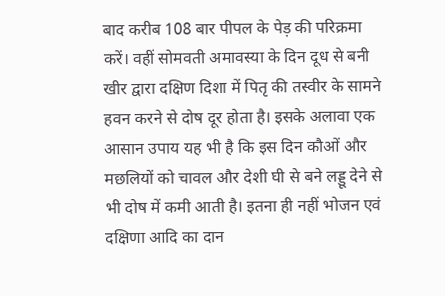बाद करीब 108 बार पीपल के पेड़ की पर‍िक्रमा करें। वहीं सोमवती अमावस्‍या के द‍िन दूध से बनी खीर द्वारा दक्षिण दिशा में प‍ितृ की तस्‍वीर के सामने हवन करने से दोष दूर होता है। इसके अलावा एक आसान उपाय यह भी है क‍ि इस दि‍न कौओं और मछलियों को चावल और देशी घी से बने लड्डू देने से भी दोष में कमी आती है। इतना ही नहीं भोजन एवं दक्षिणा आद‍ि का दान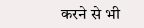करने से भी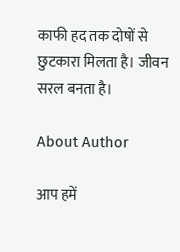काफी हद तक दोषों से छुटकारा म‍िलता है। जीवन सरल बनता है।

About Author

आप हमें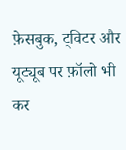फ़ेसबुक, ट्विटर और यूट्यूब पर फ़ॉलो भी कर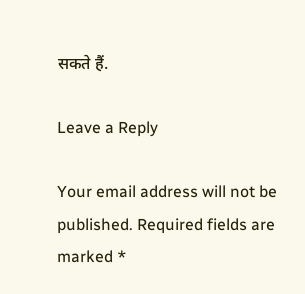सकते हैं.

Leave a Reply

Your email address will not be published. Required fields are marked *